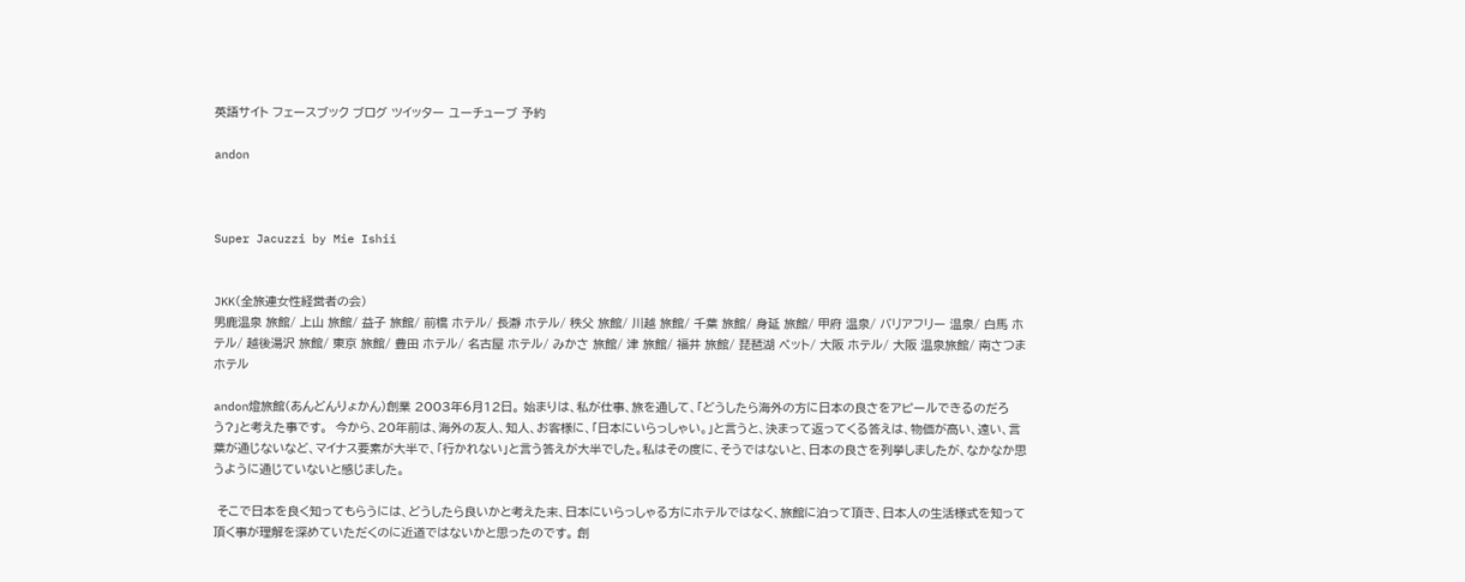英語サイト フェースブック ブログ ツイッター ユーチューブ 予約

andon



Super Jacuzzi by Mie Ishii


JKK(全旅連女性経営者の会)
男鹿温泉 旅館/ 上山 旅館/ 益子 旅館/ 前橋 ホテル/ 長瀞 ホテル/ 秩父 旅館/ 川越 旅館/ 千葉 旅館/ 身延 旅館/ 甲府 温泉/ バリアフリー 温泉/ 白馬 ホテル/ 越後湯沢 旅館/ 東京 旅館/ 豊田 ホテル/ 名古屋 ホテル/ みかさ 旅館/ 津 旅館/ 福井 旅館/ 琵琶湖 ペット/ 大阪 ホテル/ 大阪 温泉旅館/ 南さつま ホテル

andon燈旅館(あんどんりょかん)創業 2003年6月12日。 始まりは、私が仕事、旅を通して、「どうしたら海外の方に日本の良さをアピールできるのだろう?」と考えた事です。  今から、20年前は、海外の友人、知人、お客様に、「日本にいらっしゃい。」と言うと、決まって返ってくる答えは、物価が高い、遠い、言葉が通じないなど、マイナス要素が大半で、「行かれない」と言う答えが大半でした。私はその度に、そうではないと、日本の良さを列挙しましたが、なかなか思うように通じていないと感じました。

 そこで日本を良く知ってもらうには、どうしたら良いかと考えた末、日本にいらっしゃる方にホテルではなく、旅館に泊って頂き、日本人の生活様式を知って頂く事が理解を深めていただくのに近道ではないかと思ったのです。 創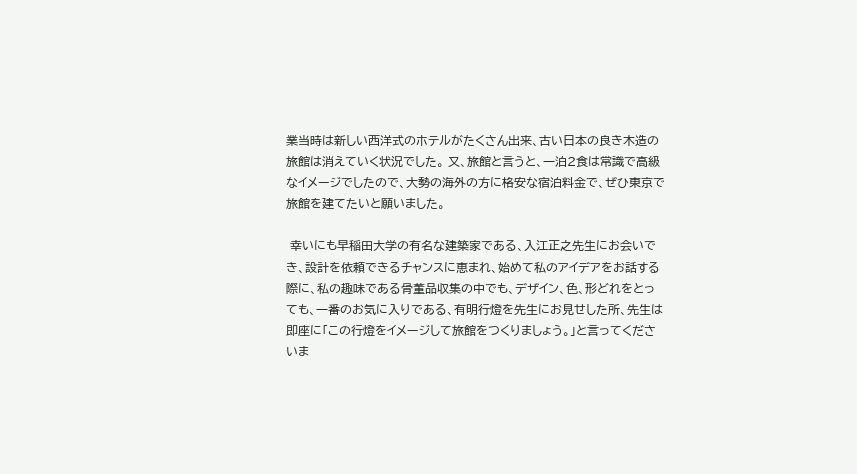業当時は新しい西洋式のホテルがたくさん出来、古い日本の良き木造の旅館は消えていく状況でした。 又、旅館と言うと、一泊2食は常識で高級なイメージでしたので、大勢の海外の方に格安な宿泊料金で、ぜひ東京で旅館を建てたいと願いました。

 幸いにも早稲田大学の有名な建築家である、入江正之先生にお会いでき、設計を依頼できるチャンスに恵まれ、始めて私のアイデアをお話する際に、私の趣味である骨董品収集の中でも、デザイン、色、形どれをとっても、一番のお気に入りである、有明行燈を先生にお見せした所、先生は即座に「この行燈をイメージして旅館をつくりましょう。」と言ってくださいま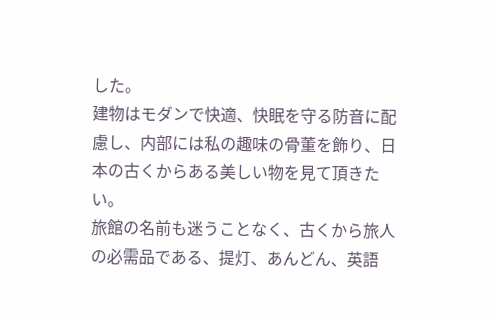した。
建物はモダンで快適、快眠を守る防音に配慮し、内部には私の趣味の骨董を飾り、日本の古くからある美しい物を見て頂きたい。
旅館の名前も迷うことなく、古くから旅人の必需品である、提灯、あんどん、英語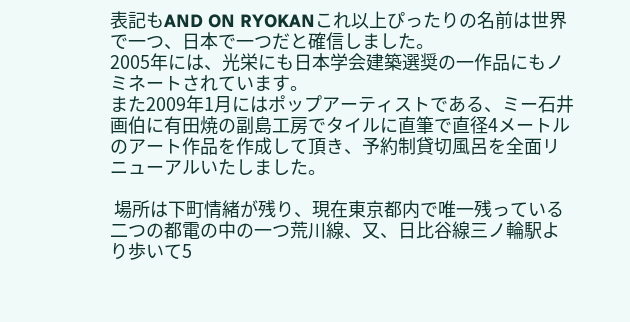表記もAND ON RYOKANこれ以上ぴったりの名前は世界で一つ、日本で一つだと確信しました。
2005年には、光栄にも日本学会建築選奨の一作品にもノミネートされています。
また2009年1月にはポップアーティストである、ミー石井画伯に有田焼の副島工房でタイルに直筆で直径4メートルのアート作品を作成して頂き、予約制貸切風呂を全面リニューアルいたしました。

 場所は下町情緒が残り、現在東京都内で唯一残っている二つの都電の中の一つ荒川線、又、日比谷線三ノ輪駅より歩いて5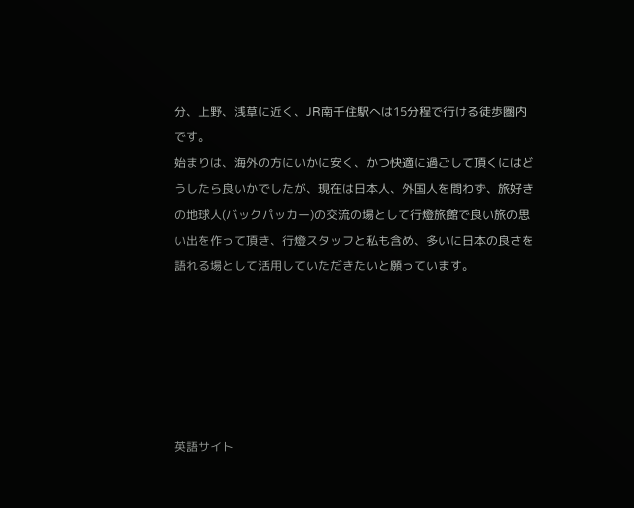分、上野、浅草に近く、JR南千住駅へは15分程で行ける徒歩圏内です。
始まりは、海外の方にいかに安く、かつ快適に過ごして頂くにはどうしたら良いかでしたが、現在は日本人、外国人を問わず、旅好きの地球人(バックパッカー)の交流の場として行燈旅館で良い旅の思い出を作って頂き、行燈スタッフと私も含め、多いに日本の良さを語れる場として活用していただきたいと願っています。






英語サイト